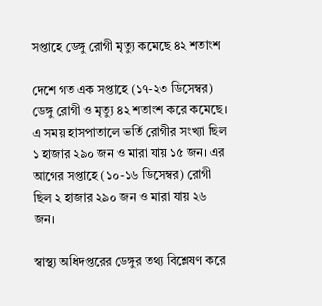সপ্তাহে ডেঙ্গু রোগী মৃত্যু কমেছে ৪২ শতাংশ

দেশে গত এক সপ্তাহে (১৭-২৩ ডিসেম্বর) ডেঙ্গু রোগী ও মৃত্যু ৪২ শতাংশ করে কমেছে। এ সময় হাসপাতালে ভর্তি রোগীর সংখ্যা ছিল ১ হাজার ২৯০ জন ও মারা যায় ১৫ জন। এর আগের সপ্তাহে (১০-১৬ ডিসেম্বর) রোগী ছিল ২ হাজার ২৯০ জন ও মারা যায় ২৬ জন।

স্বাস্থ্য অধিদপ্তরের ডেঙ্গুর তথ্য বিশ্লেষণ করে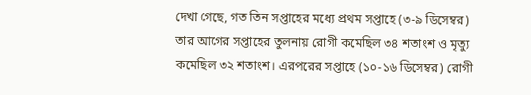দেখা গেছে, গত তিন সপ্তাহের মধ্যে প্রথম সপ্তাহে (৩-৯ ডিসেম্বর) তার আগের সপ্তাহের তুলনায় রোগী কমেছিল ৩৪ শতাংশ ও মৃত্যু কমেছিল ৩২ শতাংশ। এরপরের সপ্তাহে (১০-১৬ ডিসেম্বর) রোগী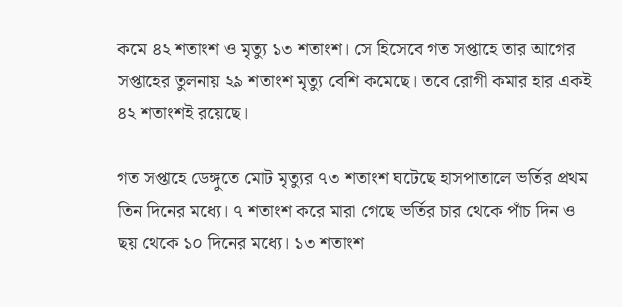কমে ৪২ শতাংশ ও মৃত্যু ১৩ শতাংশ। সে হিসেবে গত সপ্তাহে তার আগের সপ্তাহের তুলনায় ২৯ শতাংশ মৃত্যু বেশি কমেছে। তবে রোগী কমার হার একই ৪২ শতাংশই রয়েছে।

গত সপ্তাহে ডেঙ্গুতে মোট মৃত্যুর ৭৩ শতাংশ ঘটেছে হাসপাতালে ভর্তির প্রথম তিন দিনের মধ্যে। ৭ শতাংশ করে মারা গেছে ভর্তির চার থেকে পাঁচ দিন ও ছয় থেকে ১০ দিনের মধ্যে। ১৩ শতাংশ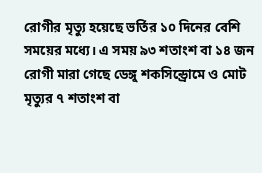রোগীর মৃত্যু হয়েছে ভর্তির ১০ দিনের বেশি সময়ের মধ্যে। এ সময় ৯৩ শতাংশ বা ১৪ জন রোগী মারা গেছে ডেঙ্গু শকসিন্ড্রোমে ও মোট মৃত্যুর ৭ শতাংশ বা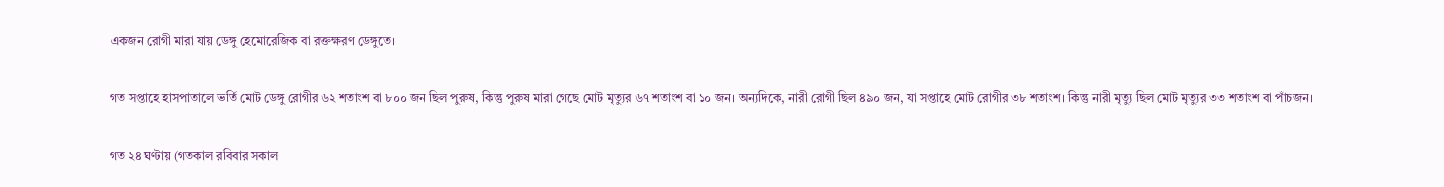একজন রোগী মারা যায় ডেঙ্গু হেমোরেজিক বা রক্তক্ষরণ ডেঙ্গুতে।

গত সপ্তাহে হাসপাতালে ভর্তি মোট ডেঙ্গু রোগীর ৬২ শতাংশ বা ৮০০ জন ছিল পুরুষ, কিন্তু পুরুষ মারা গেছে মোট মৃত্যুর ৬৭ শতাংশ বা ১০ জন। অন্যদিকে, নারী রোগী ছিল ৪৯০ জন, যা সপ্তাহে মোট রোগীর ৩৮ শতাংশ। কিন্তু নারী মৃত্যু ছিল মোট মৃত্যুর ৩৩ শতাংশ বা পাঁচজন।

গত ২৪ ঘণ্টায় (গতকাল রবিবার সকাল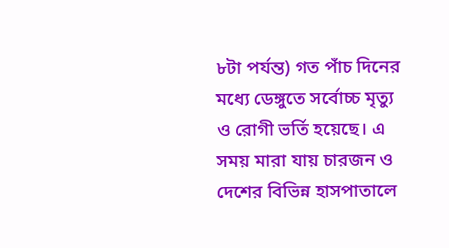৮টা পর্যন্ত) গত পাঁচ দিনের মধ্যে ডেঙ্গুতে সর্বোচ্চ মৃত্যু ও রোগী ভর্তি হয়েছে। এ সময় মারা যায় চারজন ও দেশের বিভিন্ন হাসপাতালে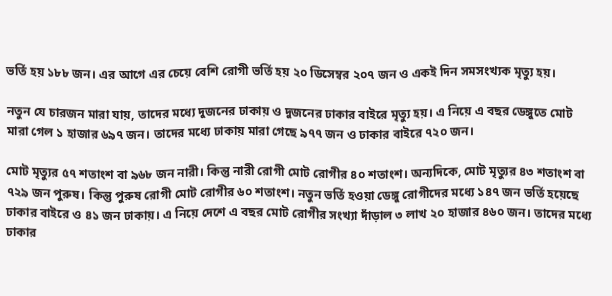ভর্তি হয় ১৮৮ জন। এর আগে এর চেয়ে বেশি রোগী ভর্তি হয় ২০ ডিসেম্বর ২০৭ জন ও একই দিন সমসংখ্যক মৃত্যু হয়।

নতুন যে চারজন মারা যায়, তাদের মধ্যে দুজনের ঢাকায় ও দুজনের ঢাকার বাইরে মৃত্যু হয়। এ নিয়ে এ বছর ডেঙ্গুতে মোট মারা গেল ১ হাজার ৬৯৭ জন। তাদের মধ্যে ঢাকায় মারা গেছে ৯৭৭ জন ও ঢাকার বাইরে ৭২০ জন।

মোট মৃত্যুর ৫৭ শতাংশ বা ৯৬৮ জন নারী। কিন্তু নারী রোগী মোট রোগীর ৪০ শতাংশ। অন্যদিকে, মোট মৃত্যুর ৪৩ শতাংশ বা ৭২৯ জন পুরুষ। কিন্তু পুরুষ রোগী মোট রোগীর ৬০ শতাংশ। নতুন ভর্তি হওয়া ডেঙ্গু রোগীদের মধ্যে ১৪৭ জন ভর্তি হয়েছে ঢাকার বাইরে ও ৪১ জন ঢাকায়। এ নিয়ে দেশে এ বছর মোট রোগীর সংখ্যা দাঁড়াল ৩ লাখ ২০ হাজার ৪৬০ জন। তাদের মধ্যে ঢাকার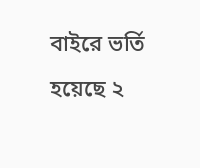বাইরে ভর্তি হয়েছে ২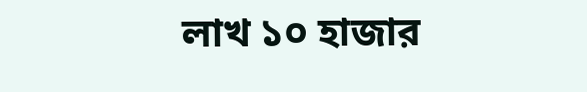লাখ ১০ হাজার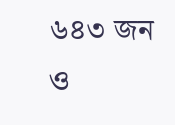৬৪৩ জন ও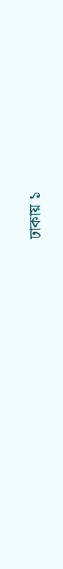ঢাকায় ১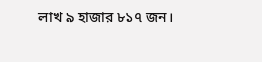লাখ ৯ হাজার ৮১৭ জন।